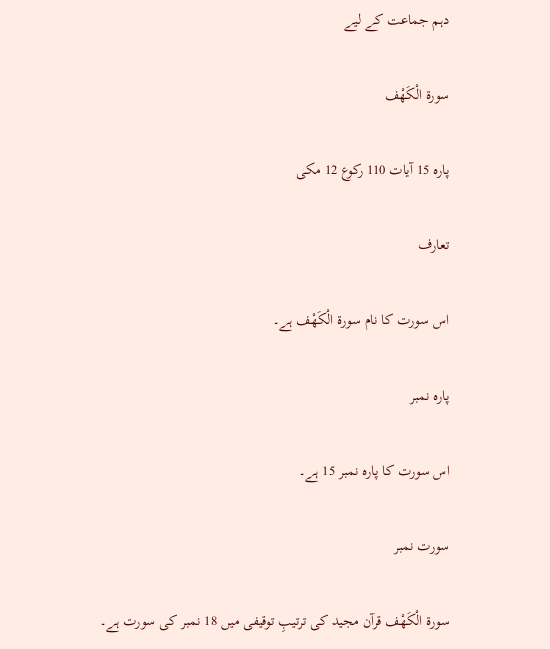دہم جماعت کے لیے

سورۃ الْكَهْف

پارہ 15 آیات 110 رکوع 12 مکی

تعارف

اس سورت کا نام سورۃ الْكَهْف ہے۔

پارہ نمبر

اس سورت کا پارہ نمبر 15 ہے۔

سورت نمبر

سورۃ الْكَهْف قرآن مجید کی ترتیبِ توقیفی میں 18 نمبر کی سورت ہے۔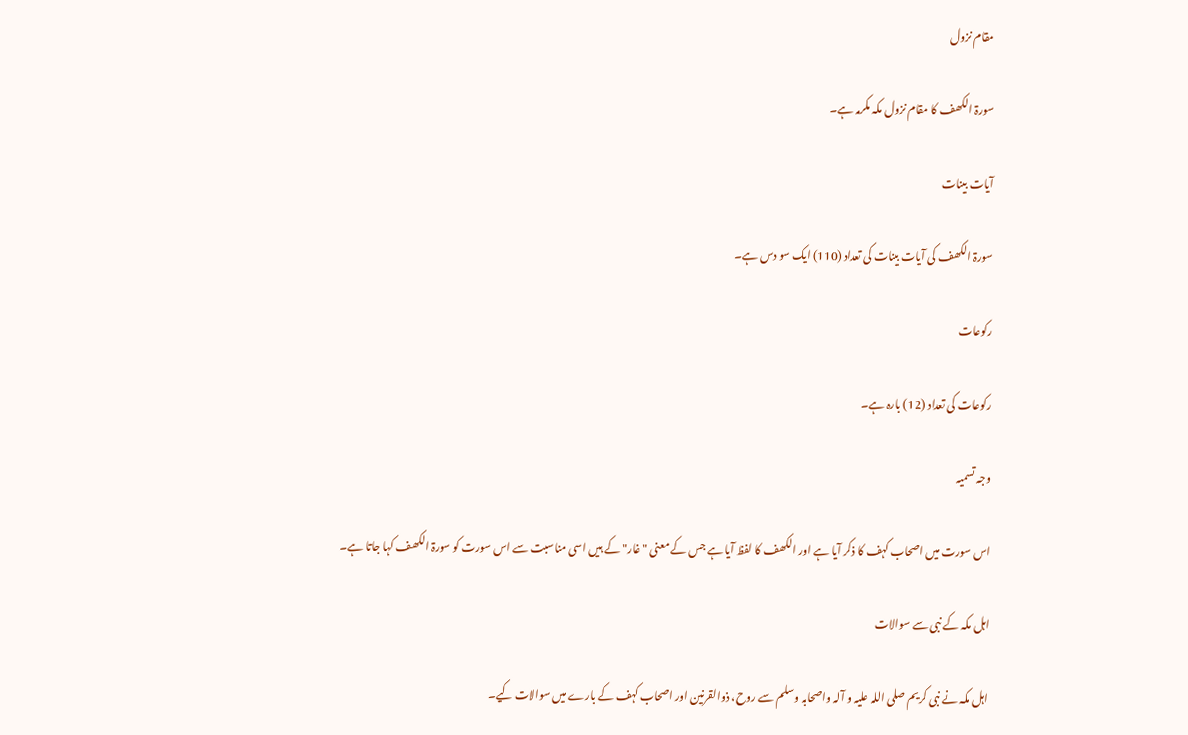مقام نزول

سورۃ الکھف کا مقام نزول مکہ مکرمہ ہے۔

آیات بینات

سورۃ الکھف کی آیات بینات کی تعداد (110) ایک سو دس ہے۔

رکوعات

رکوعات کی تعداد (12) بارہ ہے۔

وجہ تسمیہ

اس سورت میں اصحاب کہف کا ذکر آیا ہے اور الکھف کا لفظ آیا ہے جس کے معنی "غار" کے ہیں اسی مناسبت سے اس سورت کو سورۃ الکھف کہا جاتا ہے۔

اہل مکہ کے نبی سے سوالات

اہل مکہ نے نبی کریم صلی اللہ علیہ و آلہ واصحابہ وسلم سے روح، ذوالقرنین اور اصحاب کہف کے بارے میں سوالات کیے۔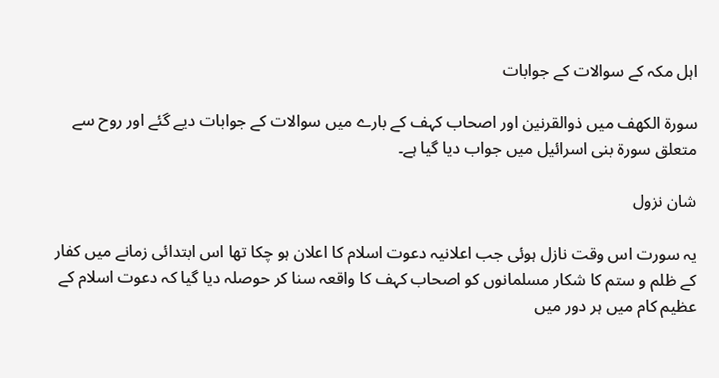اہل مکہ کے سوالات کے جوابات

سورۃ الکھف میں ذوالقرنین اور اصحاب کہف کے بارے میں سوالات کے جوابات دیے گئے اور روح سے متعلق سورۃ بنی اسرائیل میں جواب دیا گیا ہے۔

شان نزول

یہ سورت اس وقت نازل ہوئی جب اعلانیہ دعوت اسلام کا اعلان ہو چکا تھا اس ابتدائی زمانے میں کفار کے ظلم و ستم کا شکار مسلمانوں کو اصحاب کہف کا واقعہ سنا کر حوصلہ دیا گیا کہ دعوت اسلام کے عظیم کام میں ہر دور میں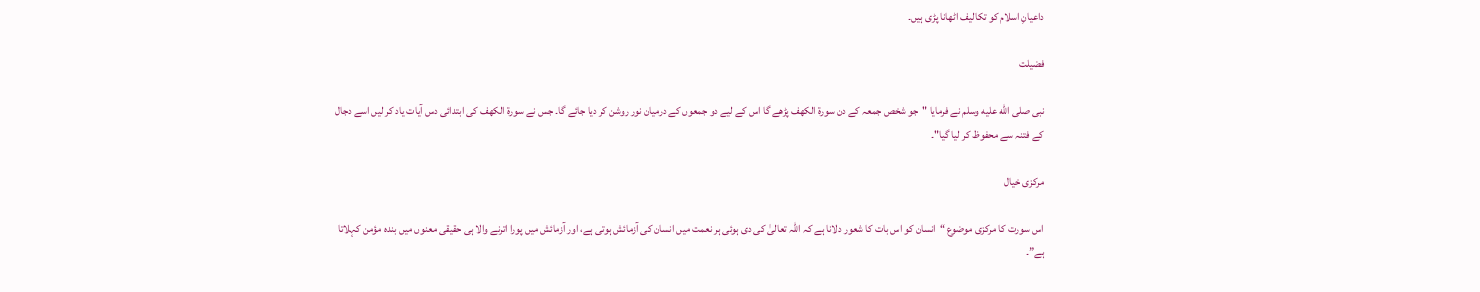داعیانِ اسلام کو تکالیف اٹھانا پڑی ہیں۔

فضیلت

نبی صلى الله عليه وسلم نے فرمایا "جو شخص جمعہ کے دن سورۃ الکھف پڑھے گا اس کے لیے دو جمعوں کے درمیان نور روشن کر دیا جائے گا۔ جس نے سورۃ الکھف کی ابتدائی دس آیات یاد کر لیں اسے دجال کے فتنہ سے محفوظ کر لیا گیا"۔

مرکزی خیال

اس سورت کا مرکزی موضوع “انسان کو اس بات کا شعور دلانا ہے کہ اللہ تعالیٰ کی دی ہوئی ہر نعمت میں انسان کی آزمائش ہوتی ہے، اور آزمائش میں پورا اترنے والا ہی حقیقی معنوں میں بندہ مؤمن کہلاتا ہے”۔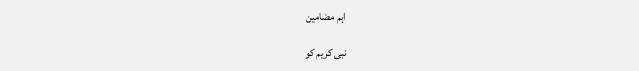اہم مضامین

نبی کریم کو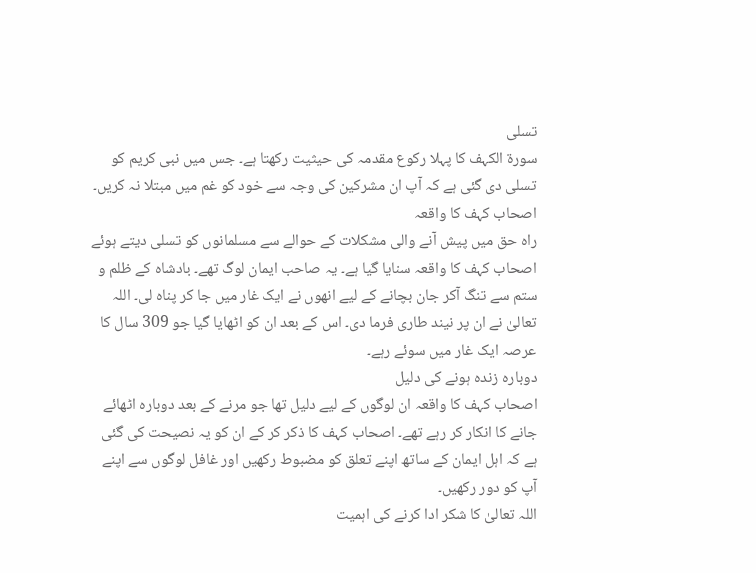تسلی
سورۃ الکہف کا پہلا رکوع مقدمہ کی حیثیت رکھتا ہے۔ جس میں نبی کریم کو تسلی دی گئی ہے کہ آپ ان مشرکین کی وجہ سے خود کو غم میں مبتلا نہ کریں۔
اصحاب کہف کا واقعہ
راہ حق میں پیش آنے والی مشکلات کے حوالے سے مسلمانوں کو تسلی دیتے ہوئے اصحاب کہف کا واقعہ سنایا گیا ہے۔ یہ صاحب ایمان لوگ تھے۔ بادشاہ کے ظلم و ستم سے تنگ آکر جان بچانے کے لیے انھوں نے ایک غار میں جا کر پناہ لی۔ اللہ تعالیٰ نے ان پر نیند طاری فرما دی۔ اس کے بعد ان کو اٹھایا گیا جو 309 سال کا عرصہ ایک غار میں سوئے رہے۔
دوبارہ زندہ ہونے کی دلیل
اصحاب کہف کا واقعہ ان لوگوں کے لیے دلیل تھا جو مرنے کے بعد دوبارہ اٹھائے جانے کا انکار کر رہے تھے۔ اصحاب کہف کا ذکر کر کے ان کو یہ نصیحت کی گئی ہے کہ اہل ایمان کے ساتھ اپنے تعلق کو مضبوط رکھیں اور غافل لوگوں سے اپنے آپ کو دور رکھیں۔
اللہ تعالیٰ کا شکر ادا کرنے کی اہمیت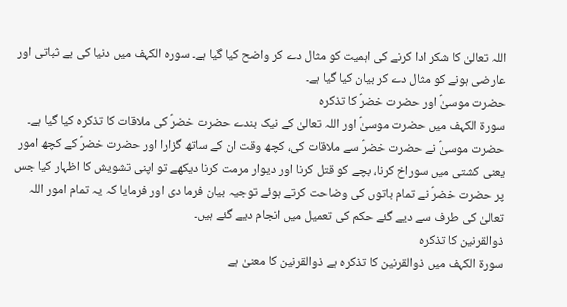اللہ تعالیٰ کا شکر ادا کرنے کی اہمیت کو مثال دے کر واضح کیا گیا ہے۔ سورہ الکہف میں دنیا کی بے ثباتی اور عارضی ہونے کو مثال دے کر بیان کیا گیا ہے۔
حضرت موسیٰؑ اور حضرت خضرؑ کا تذکرہ
سورۃ الکہف میں حضرت موسیٰؑ اور اللہ تعالیٰ کے نیک بندے حضرت خضرؑ کی ملاقات کا تذکرہ کیا گیا ہے۔ حضرت موسیٰؑ نے حضرت خضرؑ سے ملاقات کی، کچھ وقت ان کے ساتھ گزارا اور حضرت خضرؑ کے کچھ امور یعنی کشتی میں سوراخ کرنا، بچے کو قتل کرنا اور دیوار مرمت کرنا دیکھے تو اپنی تشویش کا اظہار کیا جس پر حضرت خضرؑ نے تمام باتوں کی وضاحت کرتے ہوئے توجیہ بیان فرما دی اور فرمایا کہ یہ تمام امور اللہ تعالیٰ کی طرف سے دیے گئے حکم کی تعمیل میں انجام دیے گئے ہیں۔
ذوالقرنین کا تذکرہ
سورۃ الکہف میں ذوالقرنین کا تذکرہ ہے ذوالقرنین کا معنیٰ ہے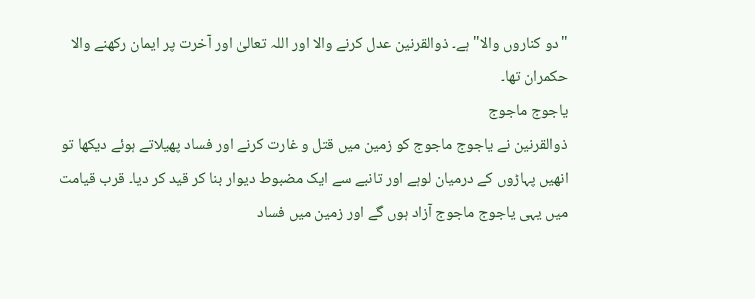"دو کناروں والا" ہے۔ ذوالقرنین عدل کرنے والا اور اللہ تعالیٰ اور آخرت پر ایمان رکھنے والا حکمران تھا۔
یاجوج ماجوج
ذوالقرنین نے یاجوج ماجوج کو زمین میں قتل و غارت کرنے اور فساد پھیلاتے ہوئے دیکھا تو انھیں پہاڑوں کے درمیان لوہے اور تانبے سے ایک مضبوط دیوار بنا کر قید کر دیا۔ قرب قیامت میں یہی یاجوج ماجوج آزاد ہوں گے اور زمین میں فساد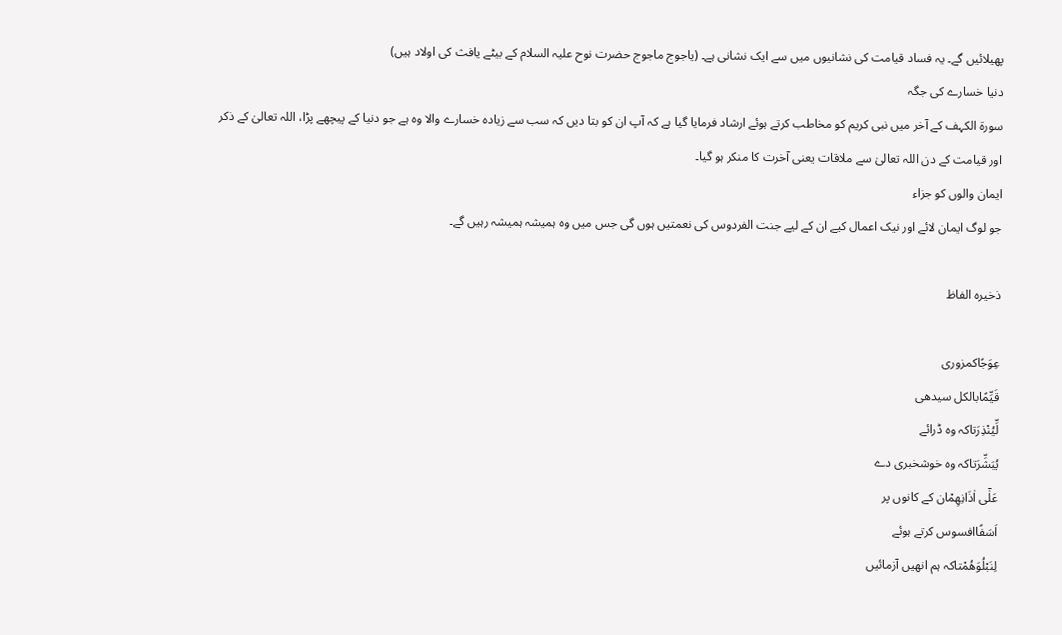پھیلائیں گے۔ یہ فساد قیامت کی نشانیوں میں سے ایک نشانی ہے۔ (یاجوج ماجوج حضرت نوح علیہ السلام کے بیٹے یافث کی اولاد ہیں)
دنیا خسارے کی جگہ
سورۃ الکہف کے آخر میں نبی کریم کو مخاطب کرتے ہوئے ارشاد فرمایا گیا ہے کہ آپ ان کو بتا دیں کہ سب سے زیادہ خسارے والا وہ ہے جو دنیا کے پیچھے پڑا، اللہ تعالیٰ کے ذکر اور قیامت کے دن اللہ تعالیٰ سے ملاقات یعنی آخرت کا منکر ہو گیا۔
ایمان والوں کو جزاء
جو لوگ ایمان لائے اور نیک اعمال کیے ان کے لیے جنت الفردوس کی نعمتیں ہوں گی جس میں وہ ہمیشہ ہمیشہ رہیں گے۔

ذخیرہ الفاظ

عِوَجًاکمزوری
قَیِّمًابالکل سیدھی
لِّیُنْذِرَتاکہ وہ ڈرائے
یُبَشِّرَتاکہ وہ خوشخبری دے
عَلٰۤى اٰذَانِهِمْان کے کانوں پر
اَسَفًاافسوس کرتے ہوئے
لِنَبْلُوَهُمْتاکہ ہم انھیں آزمائیں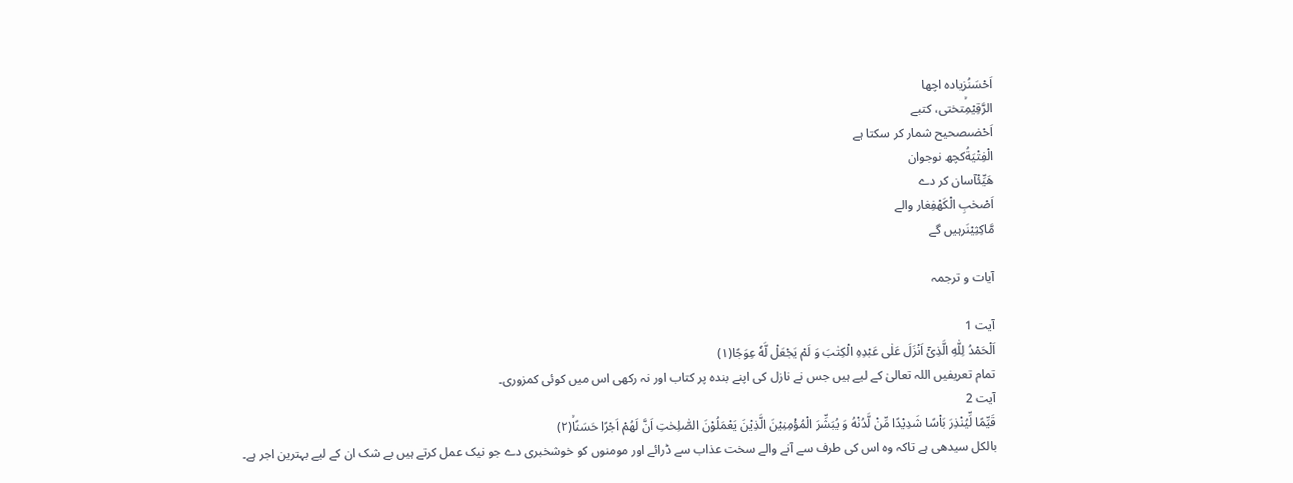اَحْسَنُزیادہ اچھا
الرَّقِیْمِۙتختی، کتبے
اَحْصٰىصحیح شمار کر سکتا ہے
الْفِتْیَةُکچھ نوجوان
هَیِّئْآسان کر دے
اَصْحٰبِ الْكَهْفِغار والے
مَّاكِثِیْنَرہیں گے

آیات و ترجمہ

آیت 1
اَلْحَمْدُ لِلّٰهِ الَّذِیْۤ اَنْزَلَ عَلٰى عَبْدِهِ الْكِتٰبَ وَ لَمْ یَجْعَلْ لَّهٗ عِوَجًا(۱)
تمام تعریفیں اللہ تعالیٰ کے لیے ہیں جس نے نازل کی اپنے بندہ پر کتاب اور نہ رکھی اس میں کوئی کمزوری۔
آیت 2
قَیِّمًا لِّیُنْذِرَ بَاْسًا شَدِیْدًا مِّنْ لَّدُنْهُ وَ یُبَشِّرَ الْمُؤْمِنِیْنَ الَّذِیْنَ یَعْمَلُوْنَ الصّٰلِحٰتِ اَنَّ لَهُمْ اَجْرًا حَسَنًاۙ(۲)
بالکل سیدھی ہے تاکہ وہ اس کی طرف سے آنے والے سخت عذاب سے ڈرائے اور مومنوں کو خوشخبری دے جو نیک عمل کرتے ہیں بے شک ان کے لیے بہترین اجر ہے۔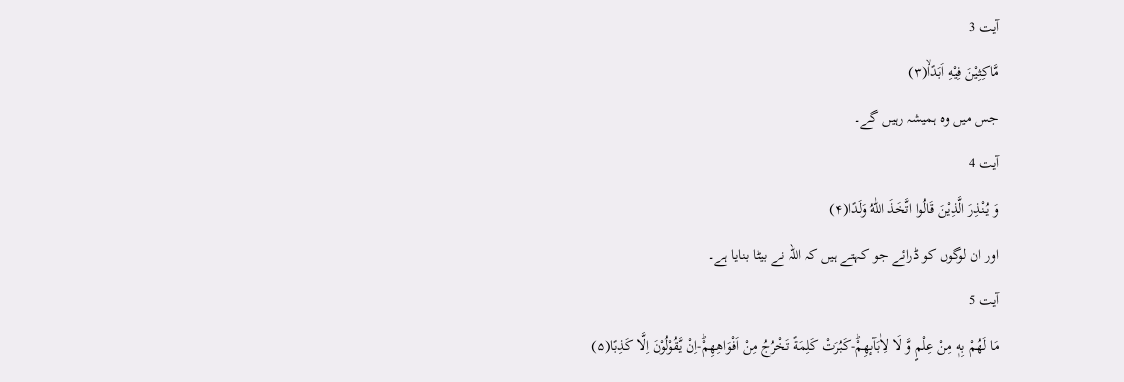آیت 3
مَّاكِثِیْنَ فِیْهِ اَبَدًاۙ(۳)
جس میں وہ ہمیشہ رہیں گے۔
آیت 4
وَ یُنْذِرَ الَّذِیْنَ قَالُوا اتَّخَذَ اللّٰهُ وَلَدًا(۴)
اور ان لوگوں کو ڈرائے جو کہتے ہیں کہ اللہ نے بیٹا بنایا ہے۔
آیت 5
مَا لَهُمْ بِهٖ مِنْ عِلْمٍ وَّ لَا لِاٰبَآىٕهِمْؕ-كَبُرَتْ كَلِمَةً تَخْرُجُ مِنْ اَفْوَاهِهِمْؕ-اِنْ یَّقُوْلُوْنَ اِلَّا كَذِبًا(۵)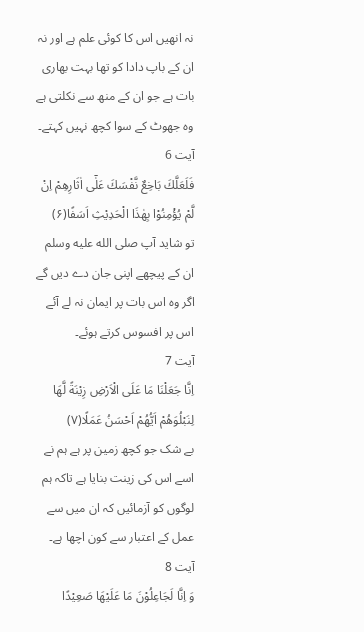نہ انھیں اس کا کوئی علم ہے اور نہ ان کے باپ دادا کو تھا بہت بھاری بات ہے جو ان کے منھ سے نکلتی ہے وہ جھوٹ کے سوا کچھ نہیں کہتے۔
آیت 6
فَلَعَلَّكَ بَاخِعٌ نَّفْسَكَ عَلٰۤى اٰثَارِهِمْ اِنْ لَّمْ یُؤْمِنُوْا بِهٰذَا الْحَدِیْثِ اَسَفًا(۶)
تو شاید آپ صلى الله عليه وسلم ان کے پیچھے اپنی جان دے دیں گے اگر وہ اس بات پر ایمان نہ لے آئے اس پر افسوس کرتے ہوئے۔
آیت 7
اِنَّا جَعَلْنَا مَا عَلَی الْاَرْضِ زِیْنَةً لَّهَا لِنَبْلُوَهُمْ اَیُّهُمْ اَحْسَنُ عَمَلًا(۷)
بے شک جو کچھ زمین پر ہے ہم نے اسے اس کی زینت بنایا ہے تاکہ ہم لوگوں کو آزمائیں کہ ان میں سے عمل کے اعتبار سے کون اچھا ہے۔
آیت 8
وَ اِنَّا لَجَاعِلُوْنَ مَا عَلَیْهَا صَعِیْدًا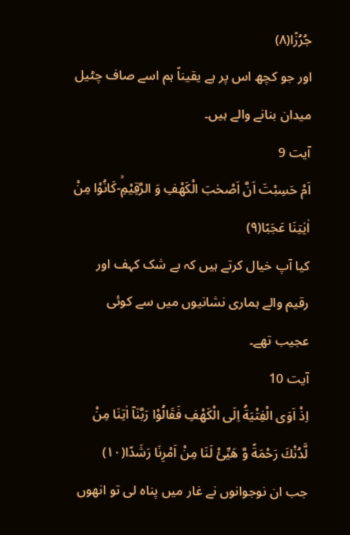جُرُزًا(۸)
اور جو کچھ اس پر ہے یقیناً ہم اسے صاف چٹیل میدان بنانے والے ہیں۔
آیت 9
اَمْ حَسِبْتَ اَنَّ اَصْحٰبَ الْكَهْفِ وَ الرَّقِیْمِۙ-كَانُوْا مِنْ اٰیٰتِنَا عَجَبًا(۹)
کیا آپ خیال کرتے ہیں کہ بے شک کہف اور رقیم والے ہماری نشانیوں میں سے کوئی عجیب تھے۔
آیت 10
اِذْ اَوَی الْفِتْیَةُ اِلَی الْكَهْفِ فَقَالُوْا رَبَّنَاۤ اٰتِنَا مِنْ لَّدُنْكَ رَحْمَةً وَّ هَیِّئْ لَنَا مِنْ اَمْرِنَا رَشَدًا(۱۰)
جب ان نوجوانوں نے غار میں پناہ لی تو انھوں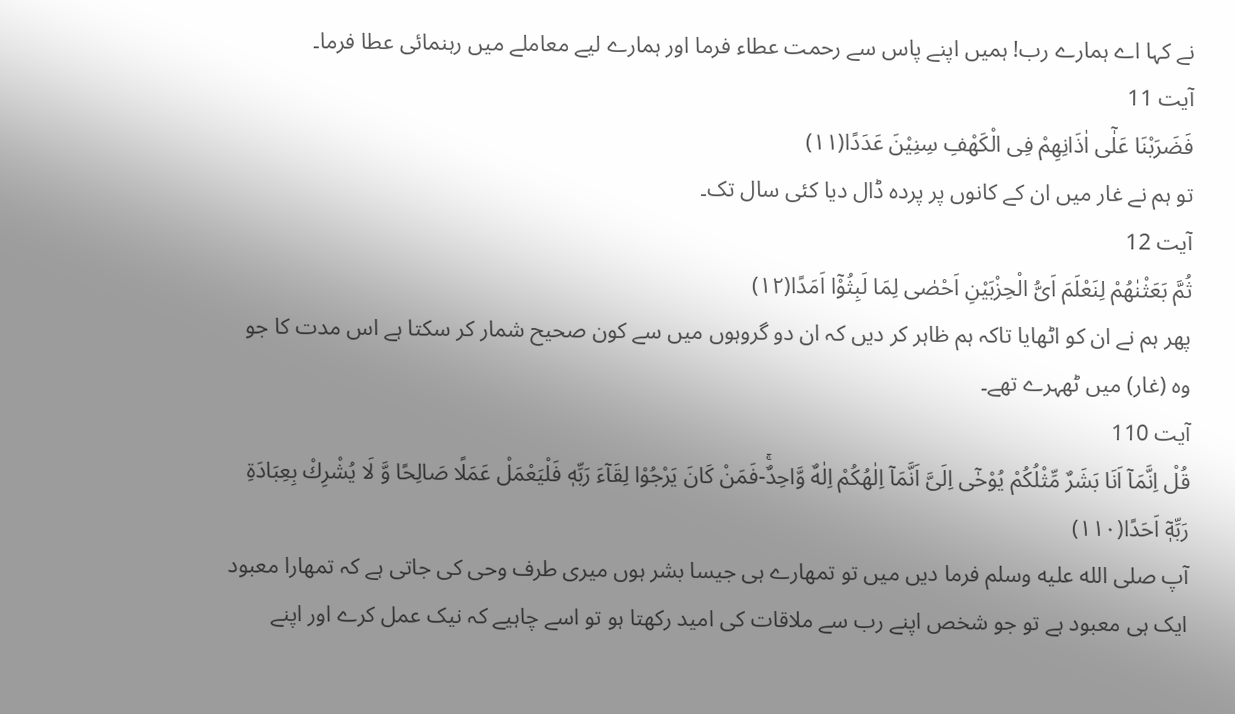نے کہا اے ہمارے رب! ہمیں اپنے پاس سے رحمت عطاء فرما اور ہمارے لیے معاملے میں رہنمائی عطا فرما۔
آیت 11
فَضَرَبْنَا عَلٰۤى اٰذَانِهِمْ فِی الْكَهْفِ سِنِیْنَ عَدَدًا(۱۱)
تو ہم نے غار میں ان کے کانوں پر پردہ ڈال دیا کئی سال تک۔
آیت 12
ثُمَّ بَعَثْنٰهُمْ لِنَعْلَمَ اَیُّ الْحِزْبَیْنِ اَحْصٰی لِمَا لَبِثُوْۤا اَمَدًا(۱۲)
پھر ہم نے ان کو اٹھایا تاکہ ہم ظاہر کر دیں کہ ان دو گروہوں میں سے کون صحیح شمار کر سکتا ہے اس مدت کا جو وہ (غار) میں ٹھہرے تھے۔
آیت 110
قُلْ اِنَّمَاۤ اَنَا بَشَرٌ مِّثْلُكُمْ یُوْحٰۤى اِلَیَّ اَنَّمَاۤ اِلٰهُكُمْ اِلٰهٌ وَّاحِدٌۚ-فَمَنْ كَانَ یَرْجُوْا لِقَآءَ رَبِّهٖ فَلْیَعْمَلْ عَمَلًا صَالِحًا وَّ لَا یُشْرِكْ بِعِبَادَةِ رَبِّهٖۤ اَحَدًا(۱۱۰)
آپ صلى الله عليه وسلم فرما دیں میں تو تمھارے ہی جیسا بشر ہوں میری طرف وحی کی جاتی ہے کہ تمھارا معبود ایک ہی معبود ہے تو جو شخص اپنے رب سے ملاقات کی امید رکھتا ہو تو اسے چاہیے کہ نیک عمل کرے اور اپنے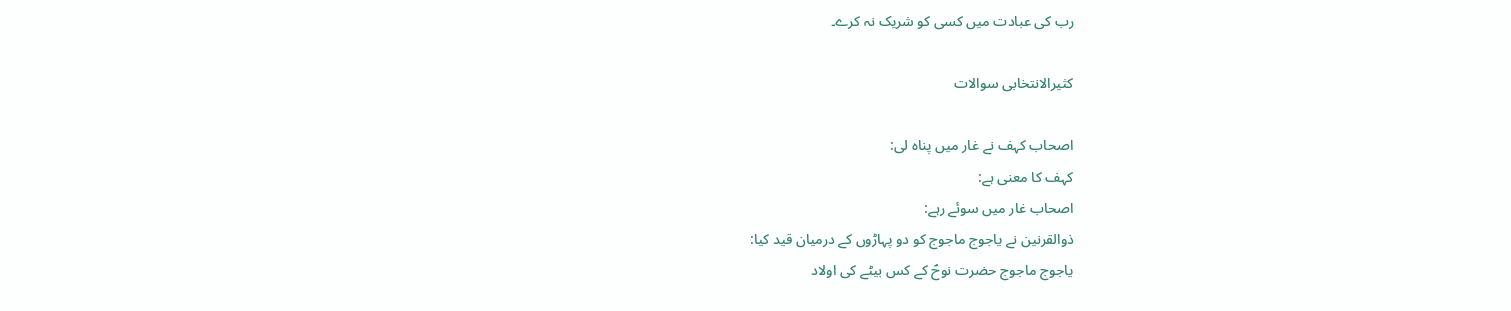رب کی عبادت میں کسی کو شریک نہ کرے۔

کثیرالانتخابی سوالات

اصحاب کہف نے غار میں پناہ لی:
کہف کا معنی ہے:
اصحاب غار میں سوئے رہے:
ذوالقرنین نے یاجوج ماجوج کو دو پہاڑوں کے درمیان قید کیا:
یاجوج ماجوج حضرت نوحؑ کے کس بیٹے کی اولاد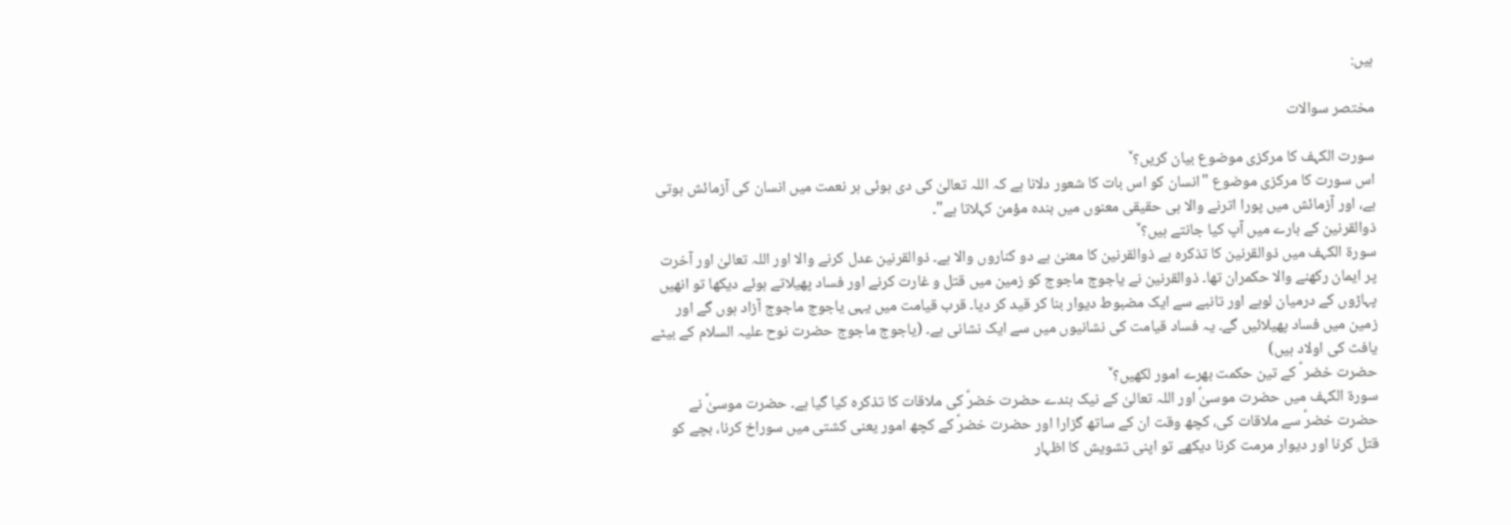ہیں:

مختصر سوالات

سورت الکہف کا مرکزی موضوع بیان کریں؟˅
اس سورت کا مرکزی موضوع "انسان کو اس بات کا شعور دلانا ہے کہ اللہ تعالیٰ کی دی ہوئی ہر نعمت میں انسان کی آزمائش ہوتی ہے، اور آزمائش میں پورا اترنے والا ہی حقیقی معنوں میں بندہ مؤمن کہلاتا ہے"۔
ذوالقرنین کے بارے میں آپ کیا جانتے ہیں؟˅
سورۃ الکہف میں ذوالقرنین کا تذکرہ ہے ذوالقرنین کا معنیٰ ہے دو کناروں والا ہے۔ ذوالقرنین عدل کرنے والا اور اللہ تعالیٰ اور آخرت پر ایمان رکھنے والا حکمران تھا۔ ذوالقرنین نے یاجوج ماجوج کو زمین میں قتل و غارت کرنے اور فساد پھیلاتے ہوئے دیکھا تو انھیں پہاڑوں کے درمیان لوہے اور تانبے سے ایک مضبوط دیوار بنا کر قید کر دیا۔ قرب قیامت میں یہی یاجوج ماجوج آزاد ہوں گے اور زمین میں فساد پھیلائیں گے۔ یہ فساد قیامت کی نشانیوں میں سے ایک نشانی ہے۔ (یاجوج ماجوج حضرت نوح علیہ السلام کے بیٹے یافث کی اولاد ہیں)
حضرت خضر ؑ کے تین حکمت بھرے امور لکھیں؟˅
سورۃ الکہف میں حضرت موسیٰؑ اور اللہ تعالیٰ کے نیک بندے حضرت خضرؑ کی ملاقات کا تذکرہ کیا گیا ہے۔ حضرت موسیٰؑ نے حضرت خضرؑ سے ملاقات کی، کچھ وقت ان کے ساتھ گزارا اور حضرت خضرؑ کے کچھ امور یعنی کشتی میں سوراخ کرنا، بچے کو قتل کرنا اور دیوار مرمت کرنا دیکھے تو اپنی تشویش کا اظہار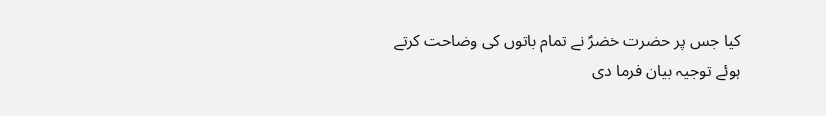کیا جس پر حضرت خضرؑ نے تمام باتوں کی وضاحت کرتے ہوئے توجیہ بیان فرما دی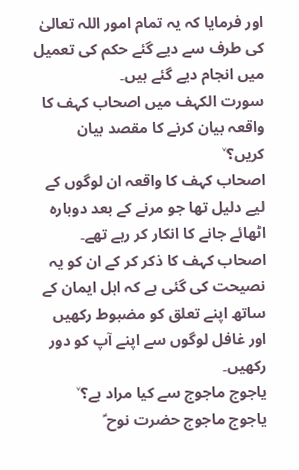اور فرمایا کہ یہ تمام امور اللہ تعالیٰ کی طرف سے دیے گئے حکم کی تعمیل میں انجام دیے گئے ہیں۔
سورت الکہف میں اصحاب کہف کا واقعہ بیان کرنے کا مقصد بیان کریں؟˅
اصحاب کہف کا واقعہ ان لوگوں کے لیے دلیل تھا جو مرنے کے بعد دوبارہ اٹھائے جانے کا انکار کر رہے تھے۔ اصحاب کہف کا ذکر کر کے ان کو یہ نصیحت کی گئی ہے کہ اہل ایمان کے ساتھ اپنے تعلق کو مضبوط رکھیں اور غافل لوگوں سے اپنے آپ کو دور رکھیں۔
یاجوج ماجوج سے کیا مراد ہے؟˅
یاجوج ماجوج حضرت نوح ؑ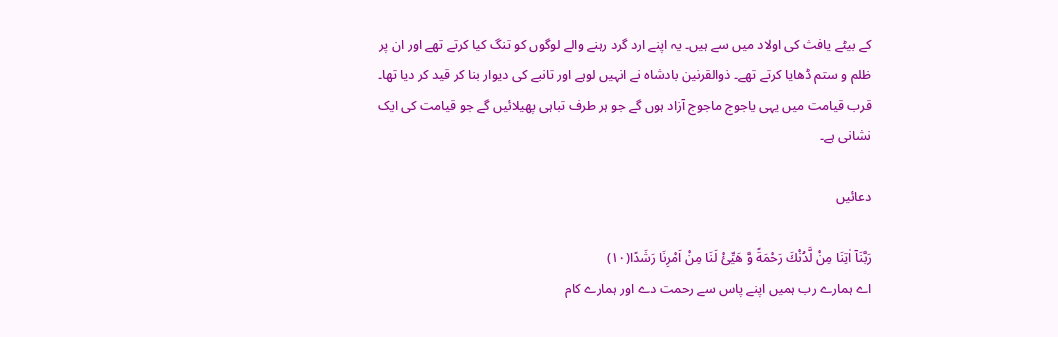کے بیٹے یافث کی اولاد میں سے ہیں۔ یہ اپنے ارد گرد رہنے والے لوگوں کو تنگ کیا کرتے تھے اور ان پر ظلم و ستم ڈھایا کرتے تھے۔ ذوالقرنین بادشاہ نے انہیں لوہے اور تانبے کی دیوار بنا کر قید کر دیا تھا۔ قرب قیامت میں یہی یاجوج ماجوج آزاد ہوں گے جو ہر طرف تباہی پھیلائیں گے جو قیامت کی ایک نشانی ہے۔

دعائیں

رَبَّنَاۤ اٰتِنَا مِنْ لَّدُنْكَ رَحْمَةً وَّ هَیِّئْ لَنَا مِنْ اَمْرِنَا رَشَدًا(۱۰)
اے ہمارے رب ہمیں اپنے پاس سے رحمت دے اور ہمارے کام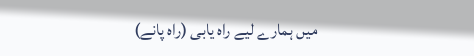میں ہمارے لیے راہ یابی (راہ پانے)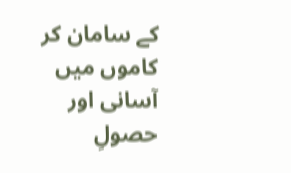کے سامان کر
کاموں میں آسانی اور حصولِ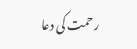رحمت کی دعا